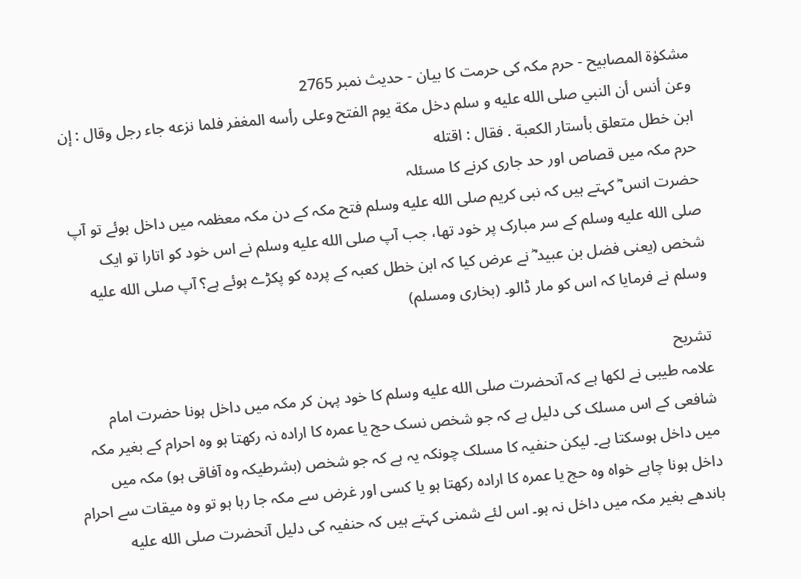مشکوٰۃ المصابیح - حرم مکہ کی حرمت کا بیان - حدیث نمبر 2765
وعن أنس أن النبي صلى الله عليه و سلم دخل مكة يوم الفتح وعلى رأسه المغفر فلما نزعه جاء رجل وقال : إن ابن خطل متعلق بأستار الكعبة . فقال : اقتله
حرم مکہ میں قصاص اور حد جاری کرنے کا مسئلہ
حضرت انس ؓ کہتے ہیں کہ نبی کریم صلى الله عليه وسلم فتح مکہ کے دن مکہ معظمہ میں داخل ہوئے تو آپ صلى الله عليه وسلم کے سر مبارک پر خود تھا، جب آپ صلى الله عليه وسلم نے اس خود کو اتارا تو ایک شخص (یعنی فضل بن عبید ؓ نے عرض کیا کہ ابن خطل کعبہ کے پردہ کو پکڑے ہوئے ہے؟ آپ صلى الله عليه وسلم نے فرمایا کہ اس کو مار ڈالو۔ (بخاری ومسلم)

تشریح
علامہ طیبی نے لکھا ہے کہ آنحضرت صلى الله عليه وسلم کا خود پہن کر مکہ میں داخل ہونا حضرت امام شافعی کے اس مسلک کی دلیل ہے کہ جو شخص نسک حج یا عمرہ کا ارادہ نہ رکھتا ہو وہ احرام کے بغیر مکہ میں داخل ہوسکتا ہے۔ لیکن حنفیہ کا مسلک چونکہ یہ ہے کہ جو شخص (بشرطیکہ وہ آفاقی ہو) مکہ میں داخل ہونا چاہے خواہ وہ حج یا عمرہ کا ارادہ رکھتا ہو یا کسی اور غرض سے مکہ جا رہا ہو تو وہ میقات سے احرام باندھے بغیر مکہ میں داخل نہ ہو۔ اس لئے شمنی کہتے ہیں کہ حنفیہ کی دلیل آنحضرت صلى الله عليه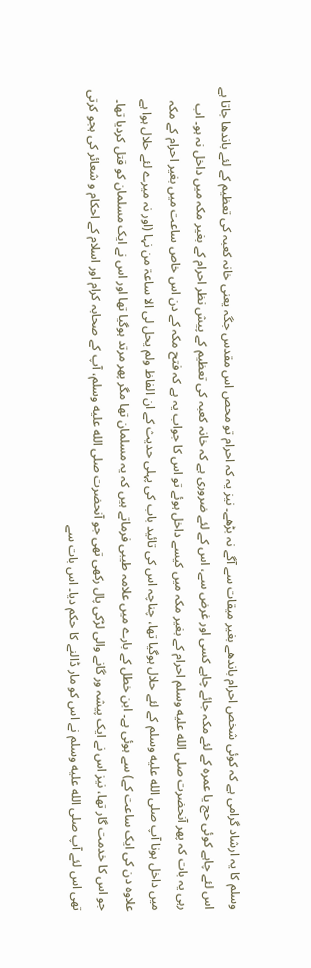وسلم کا یہ ارشاد گرامی ہے کہ کوئی شخص احرام باندھے بغیر میقات سے آگے نہ بڑھے۔ نیز یہ کہ احرام تو محص اس مقدس جگہ یعنی خانہ کعبہ کی تعظیم کے لئے باندھا جاتا ہے اس لئے چاہے کوئی حج یا عمرہ کے لئے مکہ جائے چاہے کسی اور غرض سے، اس کے لئے ضروری ہے کہ خانہ کعبہ کی تعظیم کے پیش نظر احرام کے بغیر مکہ میں داخل نہ ہو۔ اب رہی یہ بات کہ پھر آنحضرت صلى الله عليه وسلم احرام کے بغیر مکہ میں کیسے داخل ہوئے تو اس کا جواب یہ ہے کہ فتح مکہ کے دن اس خاص ساعت میں بغیر احرام کے مکہ میں داخل ہونا آپ صلى الله عليه وسلم کے لئے حلال ہوگیا تھا، چناچہ اس کی تائید باب کی پہلی حدیث کے ان الفاظ ولم یحل لی الا ساعۃ من نہا (اور نہ میرے لئے حلال ہوا ہے علاوہ دن کی ایک ساعت کے) سے ہوئی ہے۔ ابن خطل کے بارے میں علامہ طیبی فرماتے ہیں کہ یہ مسلمان تھا مگر پھر مرتد ہوگیا تھا اور اس نے ایک مسلمان کو قتل کردیا تھا۔ جو اس کا خدمت گار تھا، نیز اس نے ایک پیشہ ور گانے والی لڑکی پال رکھی تھی جو آنحضرت صلى الله عليه وسلم، آپ کے صحابہ کرام اور اسلام کے احکام و شعائر کی ہجو کرتی تھی اس لئے آپ صلى الله عليه وسلم نے اس کو مار ڈالنے کا حکم دیا۔ اس بات سے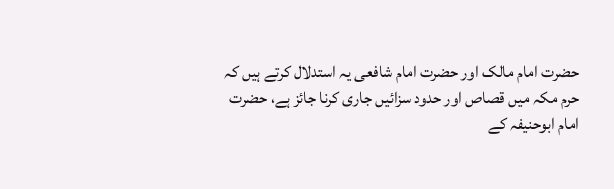حضرت امام مالک اور حضرت امام شافعی یہ استدلال کرتے ہیں کہ حرم مکہ میں قصاص اور حدود سزائیں جاری کرنا جائز ہے، حضرت امام ابوحنیفہ کے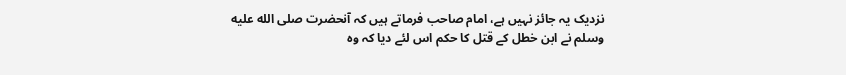نزدیک یہ جائز نہیں ہے، امام صاحب فرماتے ہیں کہ آنحضرت صلى الله عليه وسلم نے ابن خطل کے قتل کا حکم اس لئے دیا کہ وہ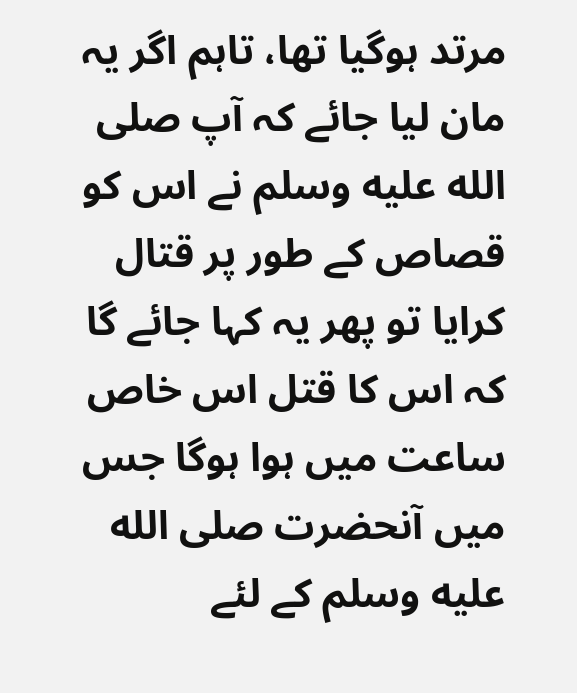مرتد ہوگیا تھا، تاہم اگر یہ مان لیا جائے کہ آپ صلى الله عليه وسلم نے اس کو قصاص کے طور پر قتال کرایا تو پھر یہ کہا جائے گا کہ اس کا قتل اس خاص ساعت میں ہوا ہوگا جس میں آنحضرت صلى الله عليه وسلم کے لئے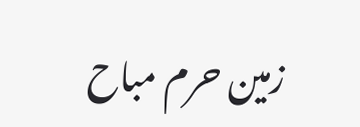زمین حرم مباح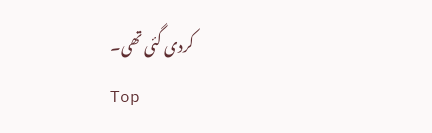کردی گئی تھی۔
Top